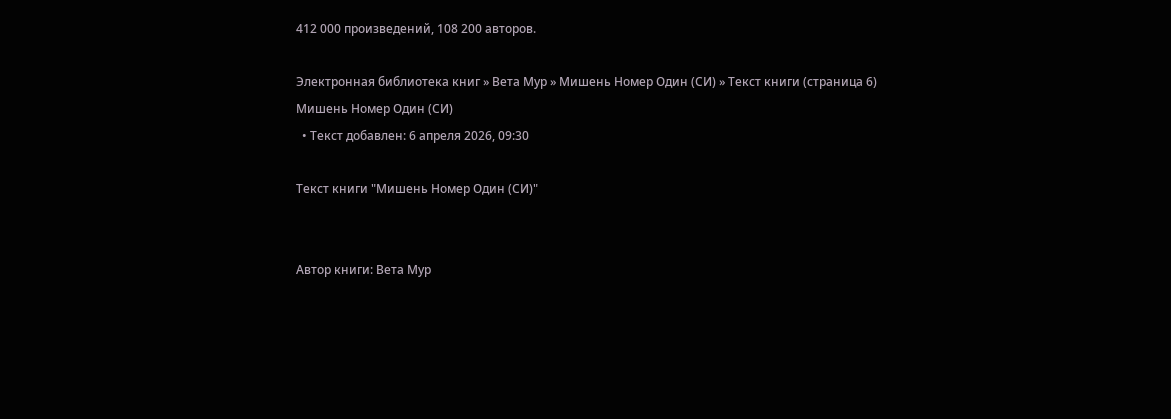412 000 произведений, 108 200 авторов.

Электронная библиотека книг » Вета Мур » Мишень Номер Один (СИ) » Текст книги (страница 6)
Мишень Номер Один (СИ)
  • Текст добавлен: 6 апреля 2026, 09:30

Текст книги "Мишень Номер Один (СИ)"


Автор книги: Вета Мур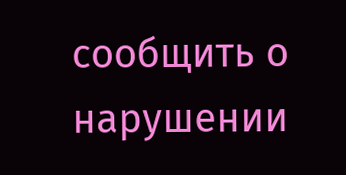сообщить о нарушении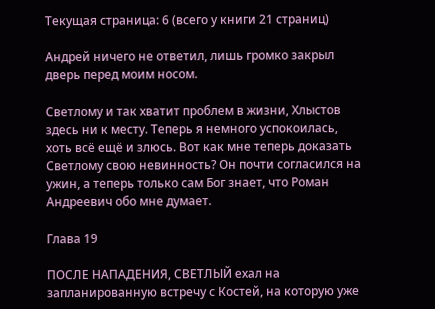Текущая страница: 6 (всего у книги 21 страниц)

Андрей ничего не ответил, лишь громко закрыл дверь перед моим носом.

Светлому и так хватит проблем в жизни, Хлыстов здесь ни к месту. Теперь я немного успокоилась, хоть всё ещё и злюсь. Вот как мне теперь доказать Светлому свою невинность? Он почти согласился на ужин, а теперь только сам Бог знает, что Роман Андреевич обо мне думает.

Глава 19

ПОСЛЕ НАПАДЕНИЯ, СВЕТЛЫЙ ехал на запланированную встречу с Костей, на которую уже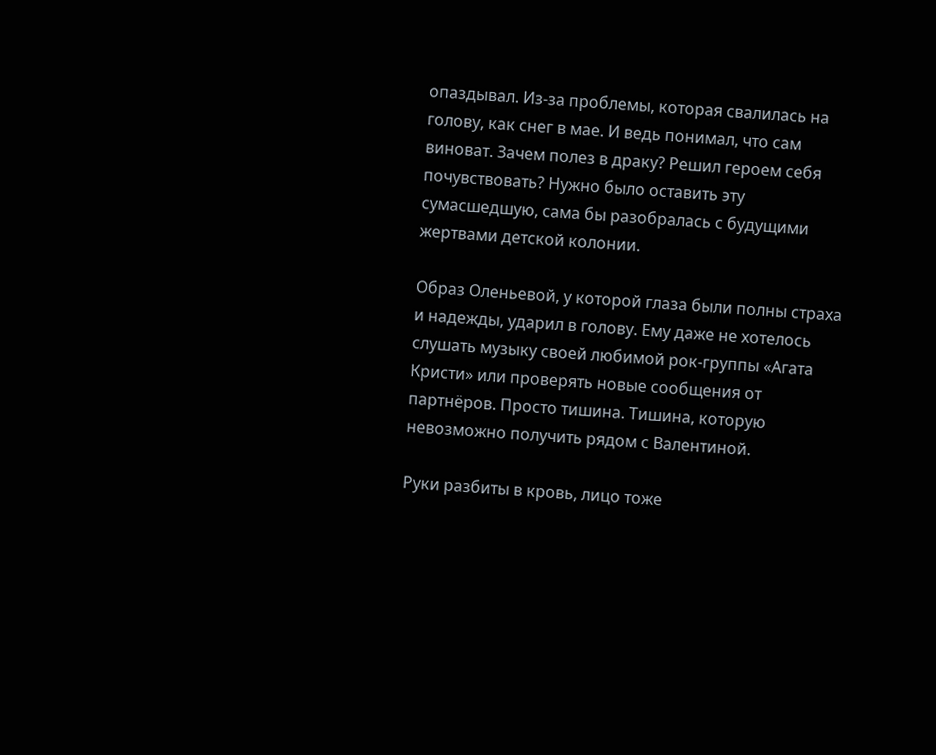опаздывал. Из-за проблемы, которая свалилась на голову, как снег в мае. И ведь понимал, что сам виноват. Зачем полез в драку? Решил героем себя почувствовать? Нужно было оставить эту сумасшедшую, сама бы разобралась с будущими жертвами детской колонии.

Образ Оленьевой, у которой глаза были полны страха и надежды, ударил в голову. Ему даже не хотелось слушать музыку своей любимой рок-группы «Агата Кристи» или проверять новые сообщения от партнёров. Просто тишина. Тишина, которую невозможно получить рядом с Валентиной.

Руки разбиты в кровь, лицо тоже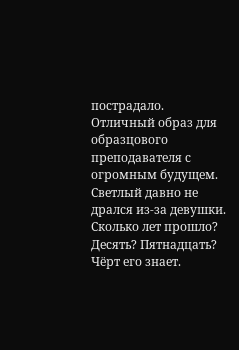пострадало. Отличный образ для образцового преподавателя с огромным будущем. Светлый давно не дрался из-за девушки. Сколько лет прошло? Десять? Пятнадцать? Чёрт его знает.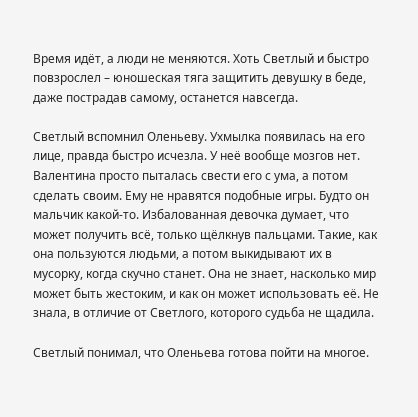Время идёт, а люди не меняются. Хоть Светлый и быстро повзрослел – юношеская тяга защитить девушку в беде, даже пострадав самому, останется навсегда.

Светлый вспомнил Оленьеву. Ухмылка появилась на его лице, правда быстро исчезла. У неё вообще мозгов нет. Валентина просто пыталась свести его с ума, а потом сделать своим. Ему не нравятся подобные игры. Будто он мальчик какой-то. Избалованная девочка думает, что может получить всё, только щёлкнув пальцами. Такие, как она пользуются людьми, а потом выкидывают их в мусорку, когда скучно станет. Она не знает, насколько мир может быть жестоким, и как он может использовать её. Не знала, в отличие от Светлого, которого судьба не щадила.

Светлый понимал, что Оленьева готова пойти на многое.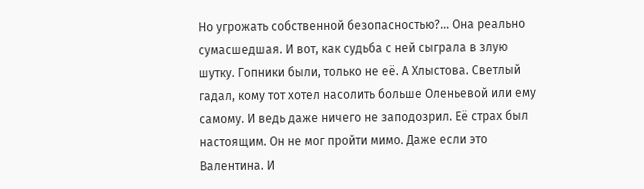Но угрожать собственной безопасностью?... Она реально сумасшедшая. И вот, как судьба с ней сыграла в злую шутку. Гопники были, только не её. А Хлыстова. Светлый гадал, кому тот хотел насолить больше Оленьевой или ему самому. И ведь даже ничего не заподозрил. Её страх был настоящим. Он не мог пройти мимо. Даже если это Валентина. И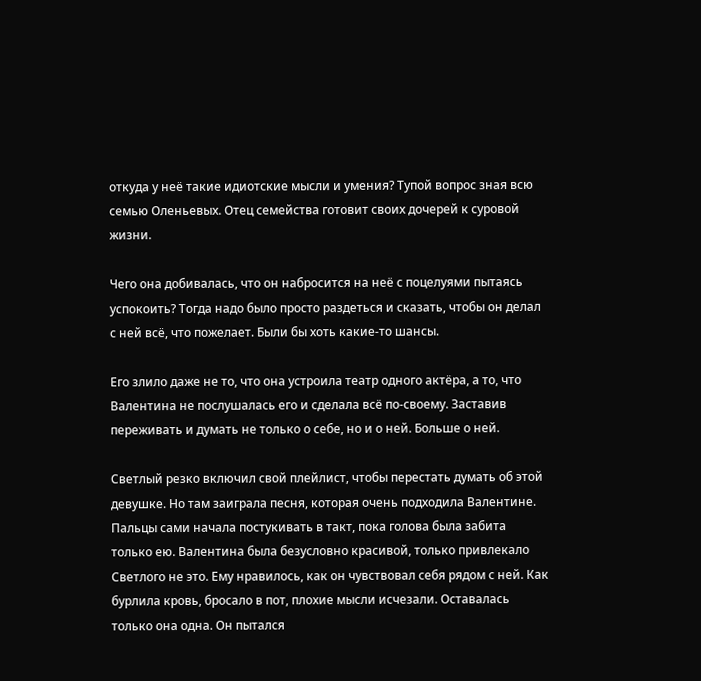откуда у неё такие идиотские мысли и умения? Тупой вопрос зная всю семью Оленьевых. Отец семейства готовит своих дочерей к суровой жизни.

Чего она добивалась, что он набросится на неё с поцелуями пытаясь успокоить? Тогда надо было просто раздеться и сказать, чтобы он делал с ней всё, что пожелает. Были бы хоть какие-то шансы.

Его злило даже не то, что она устроила театр одного актёра, а то, что Валентина не послушалась его и сделала всё по-своему. Заставив переживать и думать не только о себе, но и о ней. Больше о ней.

Светлый резко включил свой плейлист, чтобы перестать думать об этой девушке. Но там заиграла песня, которая очень подходила Валентине. Пальцы сами начала постукивать в такт, пока голова была забита только ею. Валентина была безусловно красивой, только привлекало Светлого не это. Ему нравилось, как он чувствовал себя рядом с ней. Как бурлила кровь, бросало в пот, плохие мысли исчезали. Оставалась только она одна. Он пытался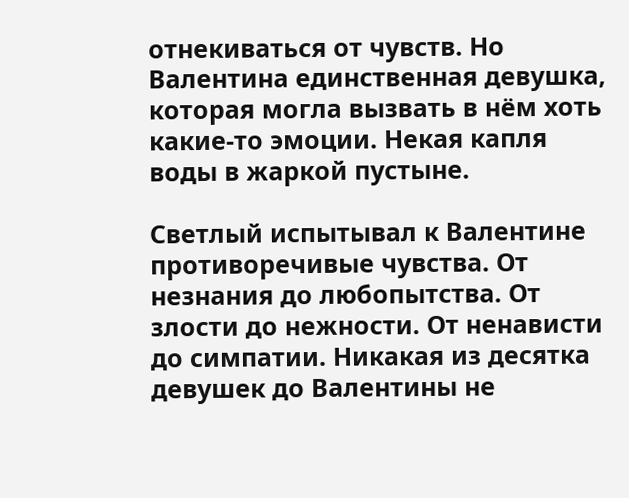отнекиваться от чувств. Но Валентина единственная девушка, которая могла вызвать в нём хоть какие-то эмоции. Некая капля воды в жаркой пустыне.

Светлый испытывал к Валентине противоречивые чувства. От незнания до любопытства. От злости до нежности. От ненависти до симпатии. Никакая из десятка девушек до Валентины не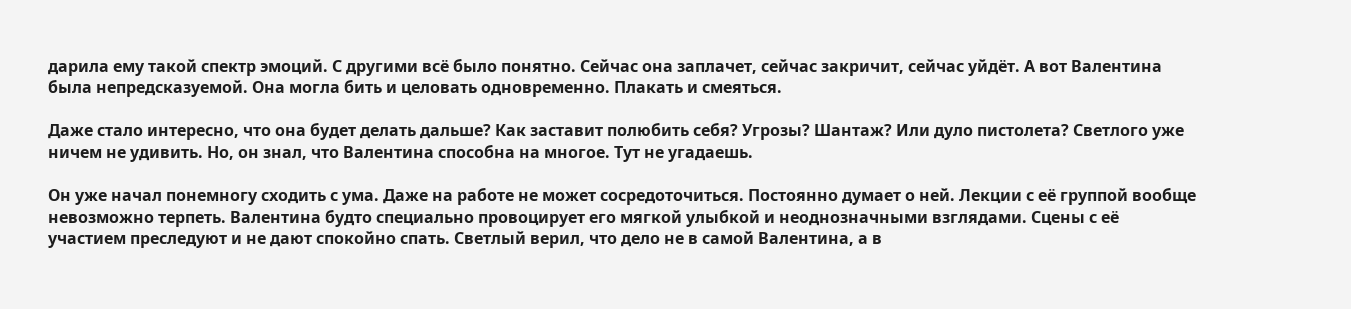дарила ему такой спектр эмоций. С другими всё было понятно. Сейчас она заплачет, сейчас закричит, сейчас уйдёт. А вот Валентина была непредсказуемой. Она могла бить и целовать одновременно. Плакать и смеяться.

Даже стало интересно, что она будет делать дальше? Как заставит полюбить себя? Угрозы? Шантаж? Или дуло пистолета? Светлого уже ничем не удивить. Но, он знал, что Валентина способна на многое. Тут не угадаешь.

Он уже начал понемногу сходить с ума. Даже на работе не может сосредоточиться. Постоянно думает о ней. Лекции с её группой вообще невозможно терпеть. Валентина будто специально провоцирует его мягкой улыбкой и неоднозначными взглядами. Сцены с её участием преследуют и не дают спокойно спать. Светлый верил, что дело не в самой Валентина, а в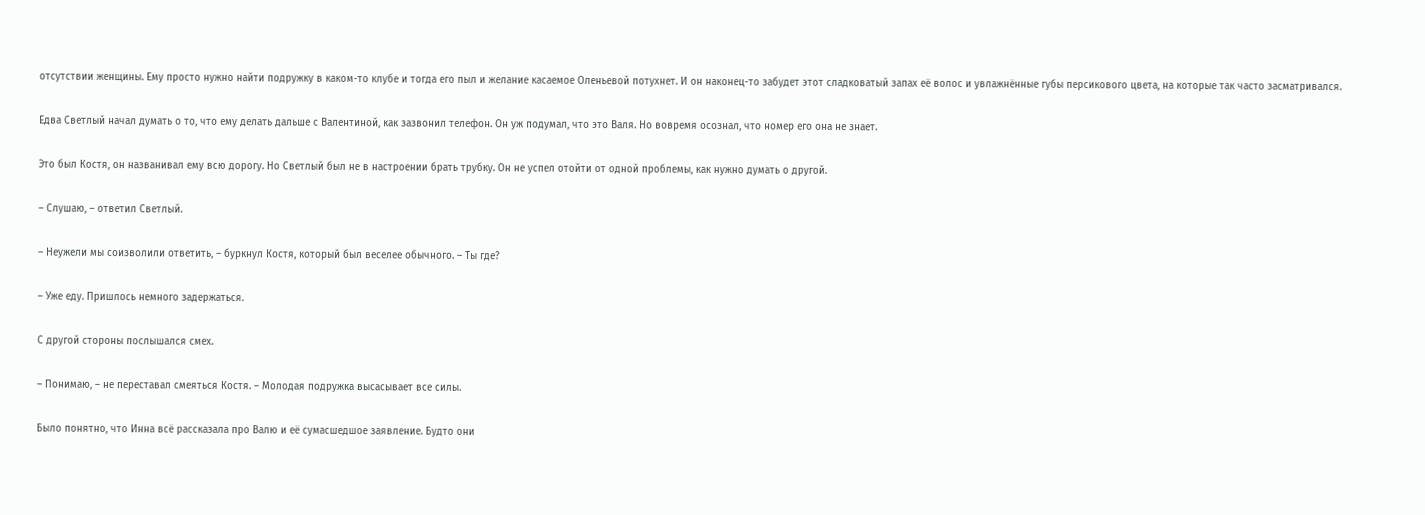отсутствии женщины. Ему просто нужно найти подружку в каком-то клубе и тогда его пыл и желание касаемое Оленьевой потухнет. И он наконец-то забудет этот сладковатый запах её волос и увлажнённые губы персикового цвета, на которые так часто засматривался.

Едва Светлый начал думать о то, что ему делать дальше с Валентиной, как зазвонил телефон. Он уж подумал, что это Валя. Но вовремя осознал, что номер его она не знает.

Это был Костя, он названивал ему всю дорогу. Но Светлый был не в настроении брать трубку. Он не успел отойти от одной проблемы, как нужно думать о другой.

– Слушаю, – ответил Светлый.

– Неужели мы соизволили ответить, – буркнул Костя, который был веселее обычного. – Ты где?

– Уже еду. Пришлось немного задержаться.

С другой стороны послышался смех.

– Понимаю, – не переставал смеяться Костя. – Молодая подружка высасывает все силы.

Было понятно, что Инна всё рассказала про Валю и её сумасшедшое заявление. Будто они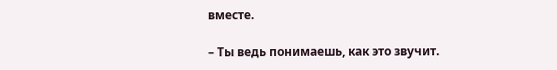вместе.

– Ты ведь понимаешь, как это звучит.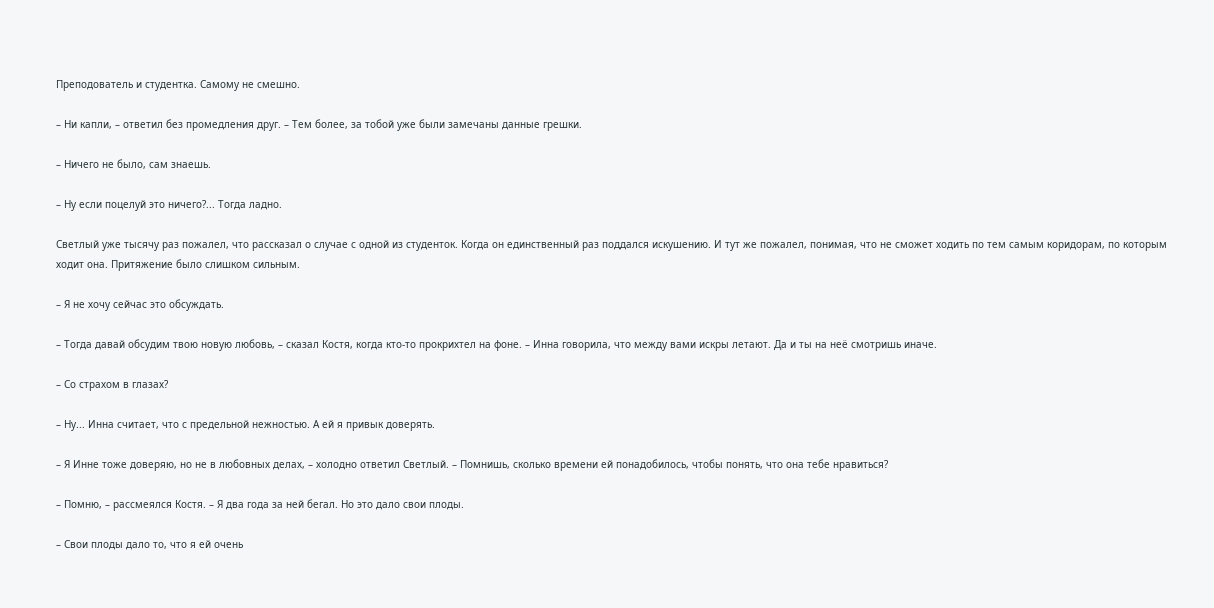Преподователь и студентка. Самому не смешно.

– Ни капли, – ответил без промедления друг. – Тем более, за тобой уже были замечаны данные грешки.

– Ничего не было, сам знаешь.

– Ну если поцелуй это ничего?... Тогда ладно.

Светлый уже тысячу раз пожалел, что рассказал о случае с одной из студенток. Когда он единственный раз поддался искушению. И тут же пожалел, понимая, что не сможет ходить по тем самым коридорам, по которым ходит она. Притяжение было слишком сильным.

– Я не хочу сейчас это обсуждать.

– Тогда давай обсудим твою новую любовь, – сказал Костя, когда кто-то прокрихтел на фоне. – Инна говорила, что между вами искры летают. Да и ты на неё смотришь иначе.

– Со страхом в глазах?

– Ну... Инна считает, что с предельной нежностью. А ей я привык доверять.

– Я Инне тоже доверяю, но не в любовных делах, – холодно ответил Светлый. – Помнишь, сколько времени ей понадобилось, чтобы понять, что она тебе нравиться?

– Помню, – рассмеялся Костя. – Я два года за ней бегал. Но это дало свои плоды.

– Свои плоды дало то, что я ей очень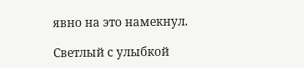явно на это намекнул.

Светлый с улыбкой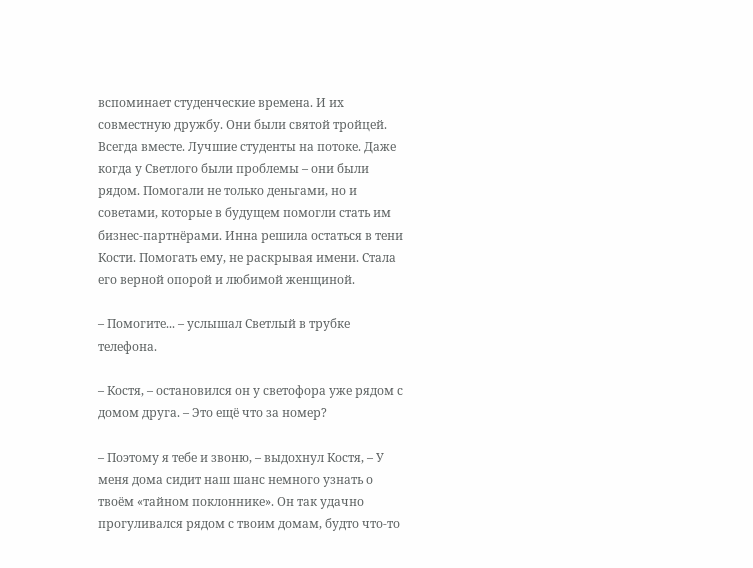вспоминает студенческие времена. И их совместную дружбу. Они были святой тройцей. Всегда вместе. Лучшие студенты на потоке. Даже когда у Светлого были проблемы – они были рядом. Помогали не только деньгами, но и советами, которые в будущем помогли стать им бизнес-партнёрами. Инна решила остаться в тени Кости. Помогать ему, не раскрывая имени. Стала его верной опорой и любимой женщиной.

– Помогите... – услышал Светлый в трубке телефона.

– Костя, – остановился он у светофора уже рядом с домом друга. – Это ещё что за номер?

– Поэтому я тебе и звоню, – выдохнул Костя, – У меня дома сидит наш шанс немного узнать о твоём «тайном поклоннике». Он так удачно прогуливался рядом с твоим домам, будто что-то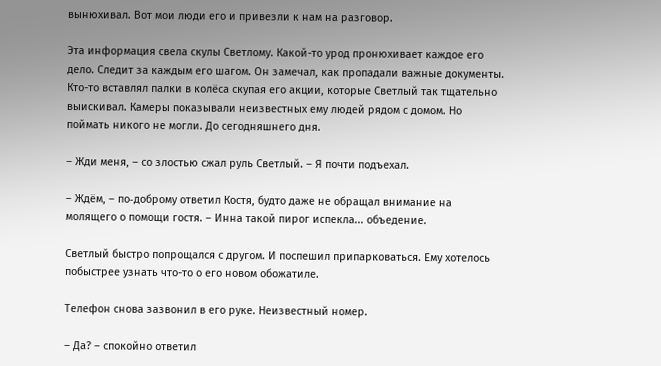вынюхивал. Вот мои люди его и привезли к нам на разговор.

Эта информация свела скулы Светлому. Какой-то урод пронюхивает каждое его дело. Следит за каждым его шагом. Он замечал, как пропадали важные документы. Кто-то вставлял палки в колёса скупая его акции, которые Светлый так тщательно выискивал. Камеры показывали неизвестных ему людей рядом с домом. Но поймать никого не могли. До сегодняшнего дня.

– Жди меня, – со злостью сжал руль Светлый. – Я почти подъехал.

– Ждём, – по‐доброму ответил Костя, будто даже не обращал внимание на молящего о помощи гостя. – Инна такой пирог испекла... объедение.

Светлый быстро попрощался с другом. И поспешил припарковаться. Ему хотелось побыстрее узнать что-то о его новом обожатиле.

Телефон снова зазвонил в его руке. Неизвестный номер.

– Да? – спокойно ответил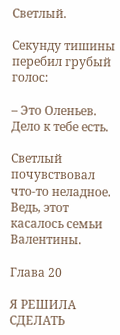Светлый.

Секунду тишины перебил грубый голос:

– Это Оленьев. Дело к тебе есть.

Светлый почувствовал что-то неладное. Ведь, этот касалось семьи Валентины.

Глава 20

Я РЕШИЛА СДЕЛАТЬ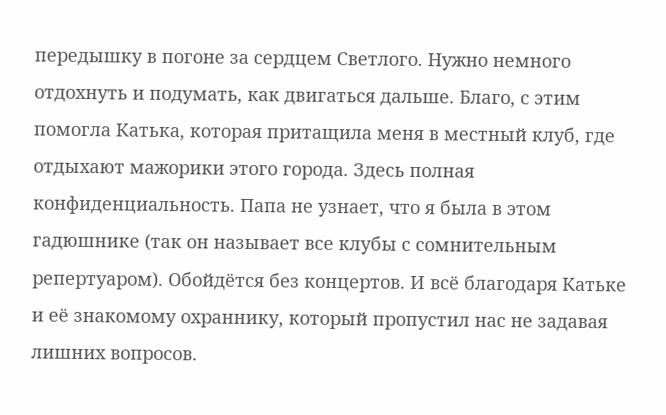передышку в погоне за сердцем Светлого. Нужно немного отдохнуть и подумать, как двигаться дальше. Благо, с этим помогла Катька, которая притащила меня в местный клуб, где отдыхают мажорики этого города. Здесь полная конфиденциальность. Папа не узнает, что я была в этом гадюшнике (так он называет все клубы с сомнительным репертуаром). Обойдётся без концертов. И всё благодаря Катьке и её знакомому охраннику, который пропустил нас не задавая лишних вопросов.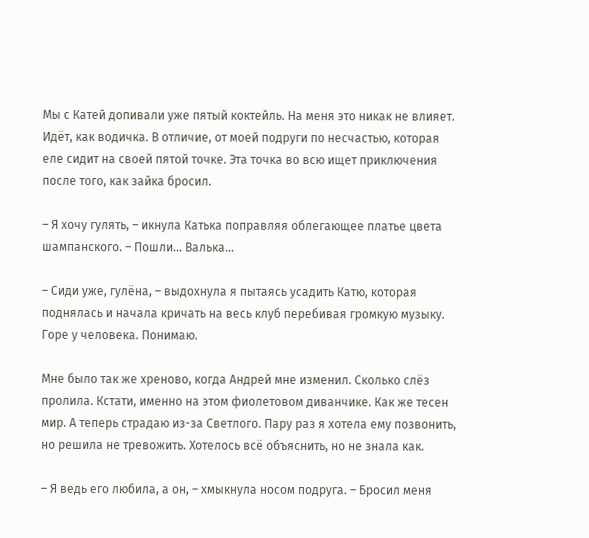Мы с Катей допивали уже пятый коктейль. На меня это никак не влияет. Идёт, как водичка. В отличие, от моей подруги по несчастью, которая еле сидит на своей пятой точке. Эта точка во всю ищет приключения после того, как зайка бросил.

– Я хочу гулять, – икнула Катька поправляя облегающее платье цвета шампанского. – Пошли… Валька…

– Сиди уже, гулёна, – выдохнула я пытаясь усадить Катю, которая поднялась и начала кричать на весь клуб перебивая громкую музыку. Горе у человека. Понимаю.

Мне было так же хреново, когда Андрей мне изменил. Сколько слёз пролила. Кстати, именно на этом фиолетовом диванчике. Как же тесен мир. А теперь страдаю из-за Светлого. Пару раз я хотела ему позвонить, но решила не тревожить. Хотелось всё объяснить, но не знала как.

– Я ведь его любила, а он, – хмыкнула носом подруга. – Бросил меня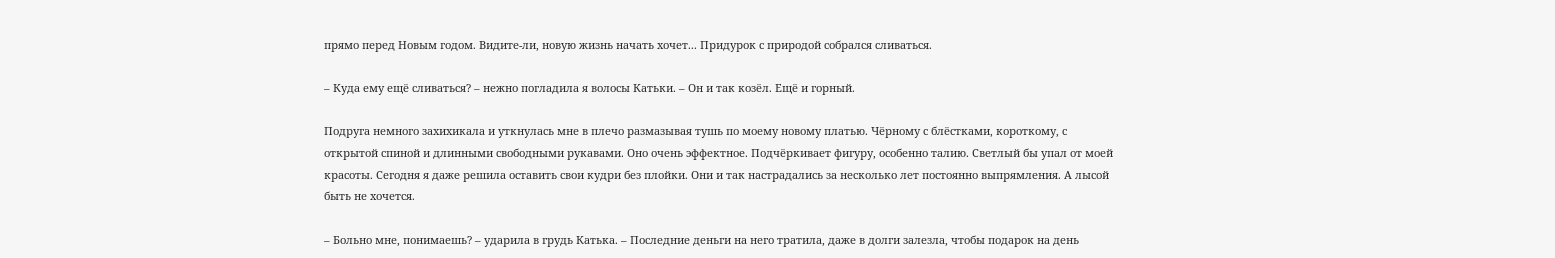прямо перед Новым годом. Видите-ли, новую жизнь начать хочет... Придурок с природой собрался сливаться.

– Куда ему ещё сливаться? – нежно погладила я волосы Катьки. – Он и так козёл. Ещё и горный.

Подруга немного захихикала и уткнулась мне в плечо размазывая тушь по моему новому платью. Чёрному с блёстками, короткому, с открытой спиной и длинными свободными рукавами. Оно очень эффектное. Подчёркивает фигуру, особенно талию. Светлый бы упал от моей красоты. Сегодня я даже решила оставить свои кудри без плойки. Они и так настрадались за несколько лет постоянно выпрямления. А лысой быть не хочется.

– Больно мне, понимаешь? – ударила в грудь Катька. – Последние деньги на него тратила, даже в долги залезла, чтобы подарок на день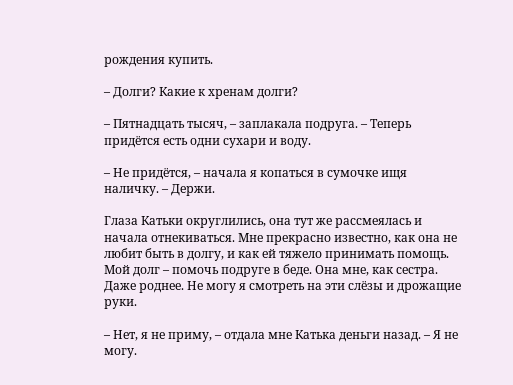рождения купить.

– Долги? Какие к хренам долги?

– Пятнадцать тысяч, – заплакала подруга. – Теперь придётся есть одни сухари и воду.

– Не придётся, – начала я копаться в сумочке ищя наличку. – Держи.

Глаза Катьки округлились, она тут же рассмеялась и начала отнекиваться. Мне прекрасно известно, как она не любит быть в долгу, и как ей тяжело принимать помощь. Мой долг – помочь подруге в беде. Она мне, как сестра. Даже роднее. Не могу я смотреть на эти слёзы и дрожащие руки.

– Нет, я не приму, – отдала мне Катька деньги назад. – Я не могу.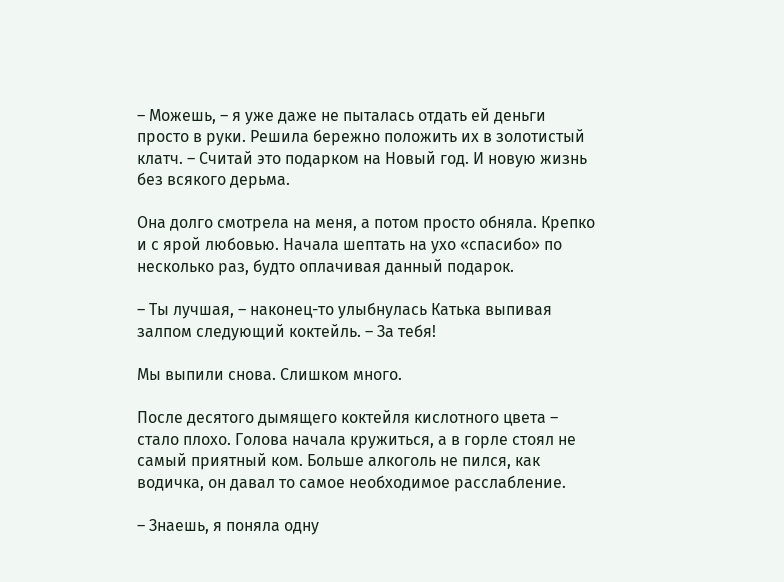– Можешь, – я уже даже не пыталась отдать ей деньги просто в руки. Решила бережно положить их в золотистый клатч. – Считай это подарком на Новый год. И новую жизнь без всякого дерьма.

Она долго смотрела на меня, а потом просто обняла. Крепко и с ярой любовью. Начала шептать на ухо «спасибо» по несколько раз, будто оплачивая данный подарок.

– Ты лучшая, – наконец-то улыбнулась Катька выпивая залпом следующий коктейль. – За тебя!

Мы выпили снова. Слишком много.

После десятого дымящего коктейля кислотного цвета – стало плохо. Голова начала кружиться, а в горле стоял не самый приятный ком. Больше алкоголь не пился, как водичка, он давал то самое необходимое расслабление.

– Знаешь, я поняла одну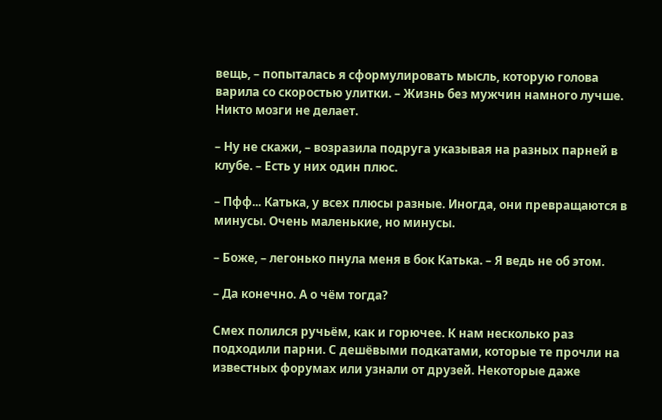вещь, – попыталась я сформулировать мысль, которую голова варила со скоростью улитки. – Жизнь без мужчин намного лучше. Никто мозги не делает.

– Ну не скажи, – возразила подруга указывая на разных парней в клубе. – Есть у них один плюс.

– Пфф... Катька, у всех плюсы разные. Иногда, они превращаются в минусы. Очень маленькие, но минусы.

– Боже, – легонько пнула меня в бок Катька. – Я ведь не об этом.

– Да конечно. А о чём тогда?

Смех полился ручьём, как и горючее. К нам несколько раз подходили парни. С дешёвыми подкатами, которые те прочли на известных форумах или узнали от друзей. Некоторые даже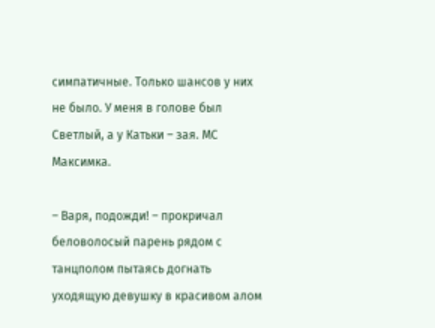симпатичные. Только шансов у них не было. У меня в голове был Светлый, а у Катьки – зая. МС Максимка.

– Варя, подожди! – прокричал беловолосый парень рядом с танцполом пытаясь догнать уходящую девушку в красивом алом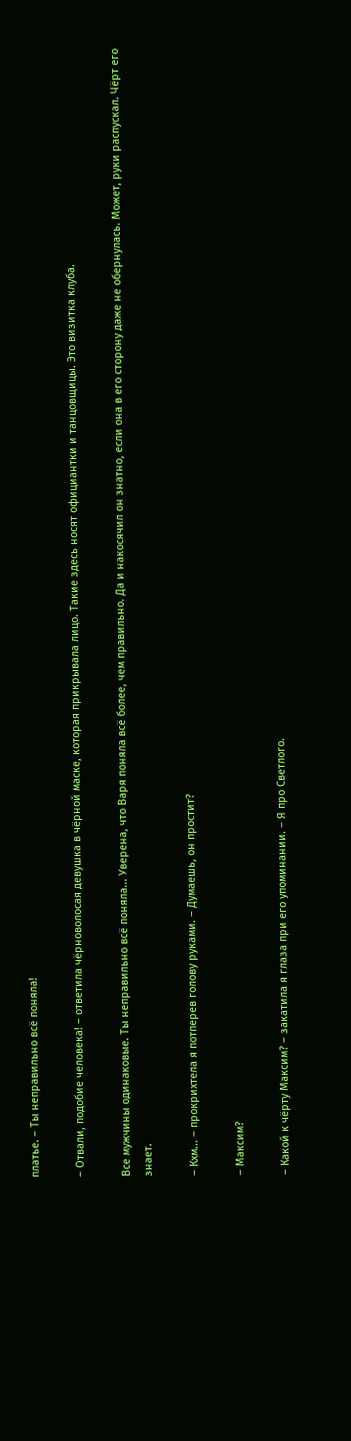платье. – Ты неправильно всё поняла!

– Отвали, подобие человека! – ответила чёрноволосая девушка в чёрной маске, которая прикрывала лицо. Такие здесь носят официантки и танцовщицы. Это визитка клуба.

Все мужчины одинаковые. Ты неправильно всё поняла... Уверена, что Варя поняла всё более, чем правильно. Да и накосячил он знатно, если она в его сторону даже не обернулась. Может, руки распускал. Чёрт его знает.

– Кхм... – прокрихтела я потперев голову руками. – Думаешь, он простит?

– Максим?

– Какой к чёрту Максим? – закатила я глаза при его упоминании. – Я про Светлого.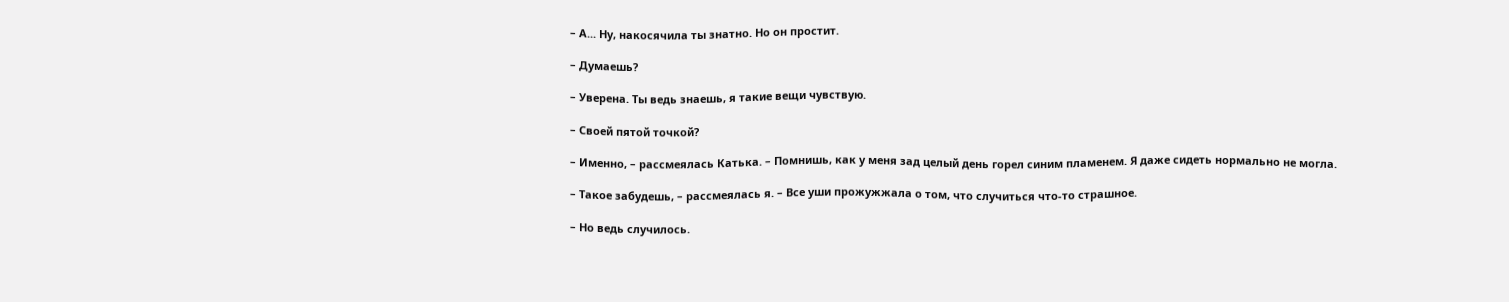– А... Ну, накосячила ты знатно. Но он простит.

– Думаешь?

– Уверена. Ты ведь знаешь, я такие вещи чувствую.

– Своей пятой точкой?

– Именно, – рассмеялась Катька. – Помнишь, как у меня зад целый день горел синим пламенем. Я даже сидеть нормально не могла.

– Такое забудешь, – рассмеялась я. – Все уши прожужжала о том, что случиться что-то страшное.

– Но ведь случилось.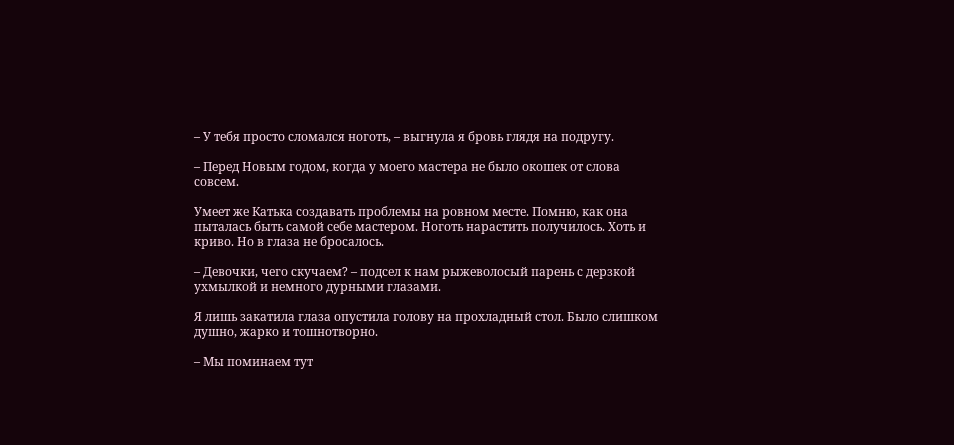– У тебя просто сломался ноготь, – выгнула я бровь глядя на подругу.

– Перед Новым годом, когда у моего мастера не было окошек от слова совсем.

Умеет же Катька создавать проблемы на ровном месте. Помню, как она пыталась быть самой себе мастером. Ноготь нарастить получилось. Хоть и криво. Но в глаза не бросалось.

– Девочки, чего скучаем? – подсел к нам рыжеволосый парень с дерзкой ухмылкой и немного дурными глазами.

Я лишь закатила глаза опустила голову на прохладный стол. Было слишком душно, жарко и тошнотворно.

– Мы поминаем тут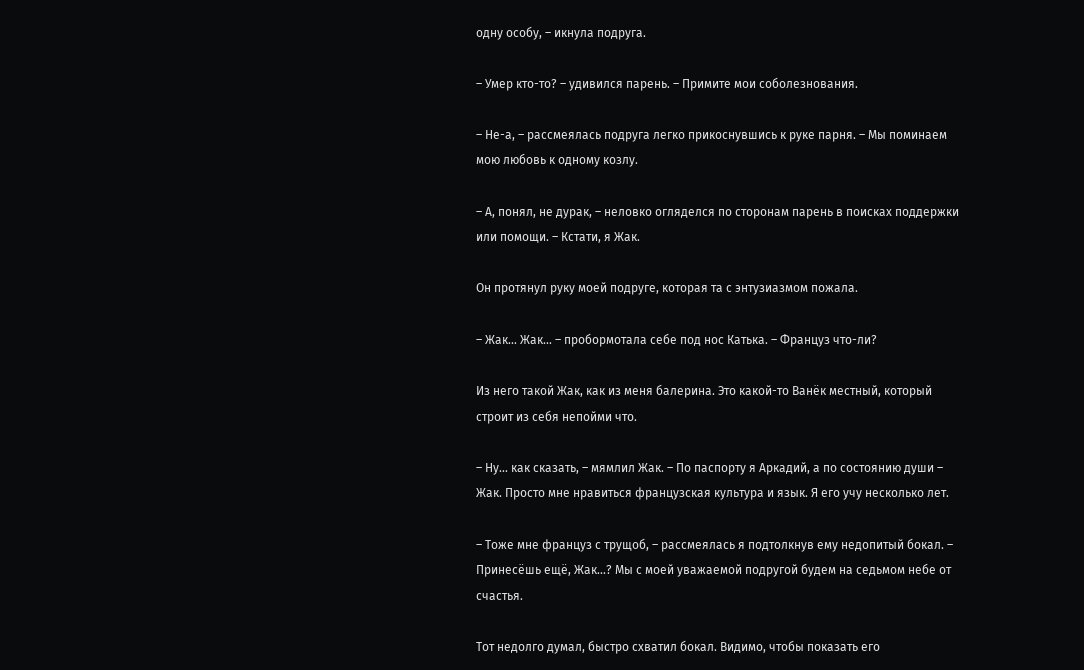одну особу, – икнула подруга.

– Умер кто-то? – удивился парень. – Примите мои соболезнования.

– Не-а, – рассмеялась подруга легко прикоснувшись к руке парня. – Мы поминаем мою любовь к одному козлу.

– А, понял, не дурак, – неловко огляделся по сторонам парень в поисках поддержки или помощи. – Кстати, я Жак.

Он протянул руку моей подруге, которая та с энтузиазмом пожала.

– Жак... Жак... – пробормотала себе под нос Катька. – Француз что-ли?

Из него такой Жак, как из меня балерина. Это какой-то Ванёк местный, который строит из себя непойми что.

– Ну... как сказать, – мямлил Жак. – По паспорту я Аркадий, а по состоянию души – Жак. Просто мне нравиться французская культура и язык. Я его учу несколько лет.

– Тоже мне француз с трущоб, – рассмеялась я подтолкнув ему недопитый бокал. – Принесёшь ещё, Жак...? Мы с моей уважаемой подругой будем на седьмом небе от счастья.

Тот недолго думал, быстро схватил бокал. Видимо, чтобы показать его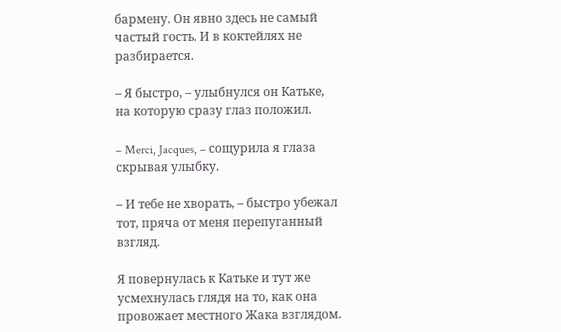бармену. Он явно здесь не самый частый гость. И в коктейлях не разбирается.

– Я быстро, – улыбнулся он Катьке, на которую сразу глаз положил.

– Merci, Jacques, – сощурила я глаза скрывая улыбку.

– И тебе не хворать, – быстро убежал тот, пряча от меня перепуганный взгляд.

Я повернулась к Катьке и тут же усмехнулась глядя на то, как она провожает местного Жака взглядом.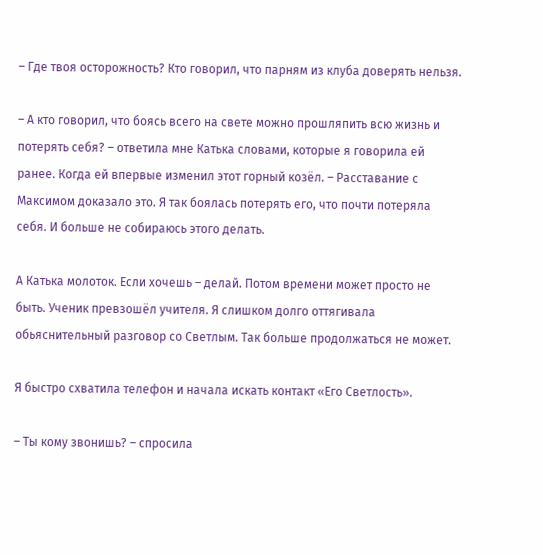– Где твоя осторожность? Кто говорил, что парням из клуба доверять нельзя.

– А кто говорил, что боясь всего на свете можно прошляпить всю жизнь и потерять себя? – ответила мне Катька словами, которые я говорила ей ранее. Когда ей впервые изменил этот горный козёл. – Расставание с Максимом доказало это. Я так боялась потерять его, что почти потеряла себя. И больше не собираюсь этого делать.

А Катька молоток. Если хочешь – делай. Потом времени может просто не быть. Ученик превзошёл учителя. Я слишком долго оттягивала обьяснительный разговор со Светлым. Так больше продолжаться не может.

Я быстро схватила телефон и начала искать контакт «Его Светлость».

– Ты кому звонишь? – спросила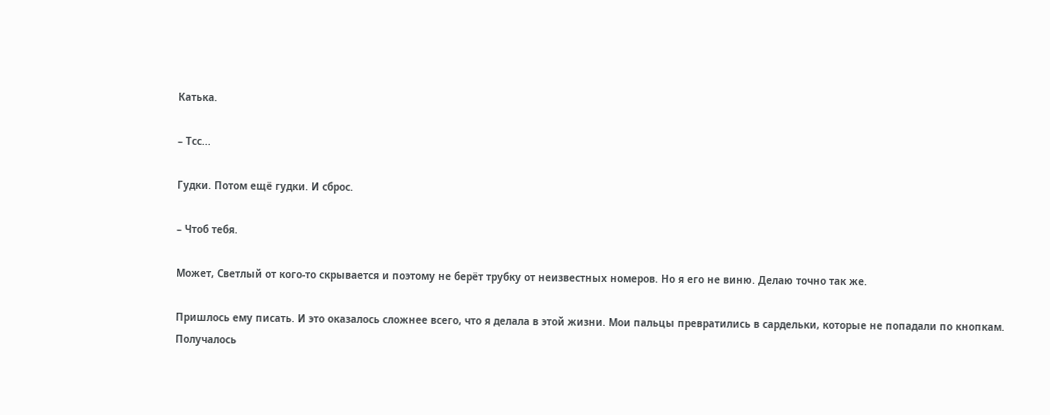Катька.

– Тсс...

Гудки. Потом ещё гудки. И сброс.

– Чтоб тебя.

Может, Светлый от кого-то скрывается и поэтому не берёт трубку от неизвестных номеров. Но я его не виню. Делаю точно так же.

Пришлось ему писать. И это оказалось сложнее всего, что я делала в этой жизни. Мои пальцы превратились в сардельки, которые не попадали по кнопкам. Получалось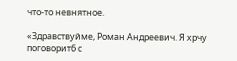что-то невнятное.

«Здравствуйме, Роман Андреевич. Я хрчу поговоритб с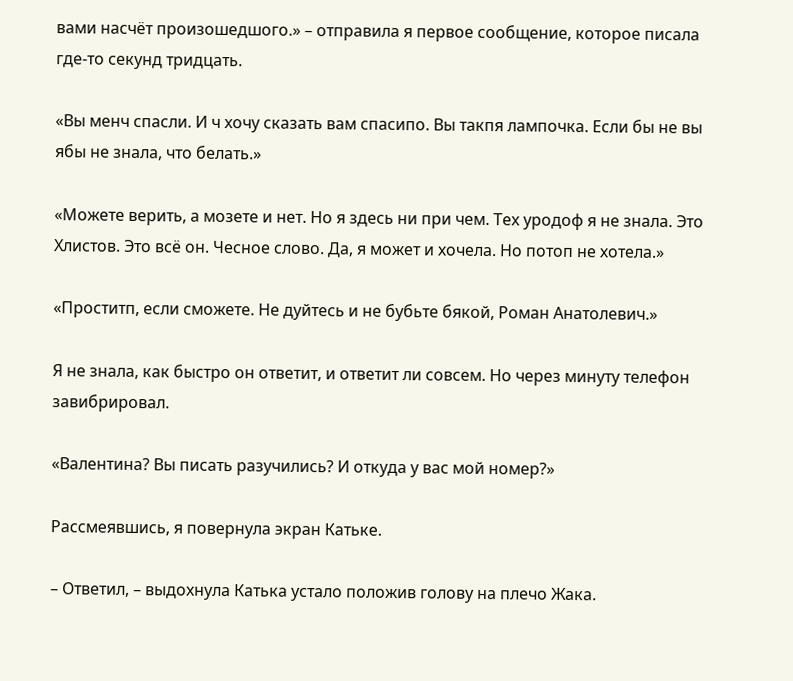вами насчёт произошедшого.» – отправила я первое сообщение, которое писала где-то секунд тридцать.

«Вы менч спасли. И ч хочу сказать вам спасипо. Вы такпя лампочка. Если бы не вы ябы не знала, что белать.»

«Можете верить, а мозете и нет. Но я здесь ни при чем. Тех уродоф я не знала. Это Хлистов. Это всё он. Чесное слово. Да, я может и хочела. Но потоп не хотела.»

«Проститп, если сможете. Не дуйтесь и не бубьте бякой, Роман Анатолевич.»

Я не знала, как быстро он ответит, и ответит ли совсем. Но через минуту телефон завибрировал.

«Валентина? Вы писать разучились? И откуда у вас мой номер?»

Рассмеявшись, я повернула экран Катьке.

– Ответил, – выдохнула Катька устало положив голову на плечо Жака.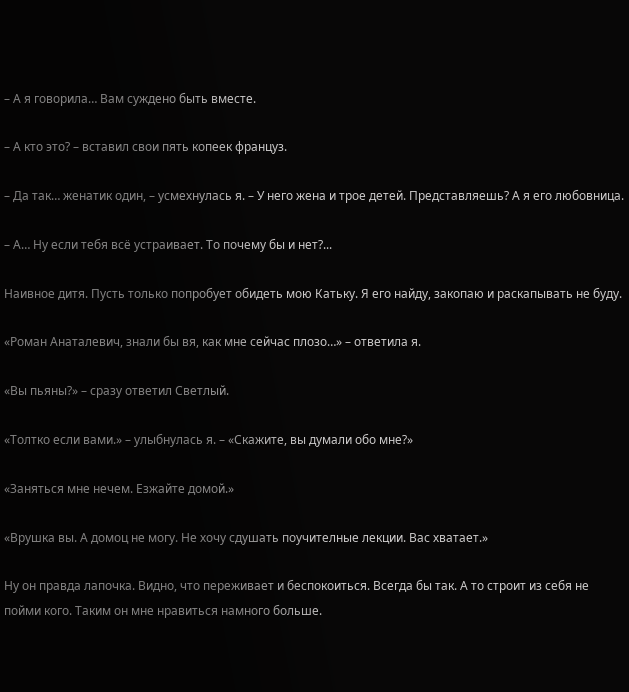– А я говорила… Вам суждено быть вместе.

– А кто это? – вставил свои пять копеек француз.

– Да так… женатик один, – усмехнулась я. – У него жена и трое детей. Представляешь? А я его любовница.

– А… Ну если тебя всё устраивает. То почему бы и нет?...

Наивное дитя. Пусть только попробует обидеть мою Катьку. Я его найду, закопаю и раскапывать не буду.

«Роман Анаталевич, знали бы вя, как мне сейчас плозо…» – ответила я.

«Вы пьяны?» – сразу ответил Светлый.

«Толтко если вами.» – улыбнулась я. – «Скажите, вы думали обо мне?»

«Заняться мне нечем. Езжайте домой.»

«Врушка вы. А домоц не могу. Не хочу сдушать поучителные лекции. Вас хватает.»

Ну он правда лапочка. Видно, что переживает и беспокоиться. Всегда бы так. А то строит из себя не пойми кого. Таким он мне нравиться намного больше.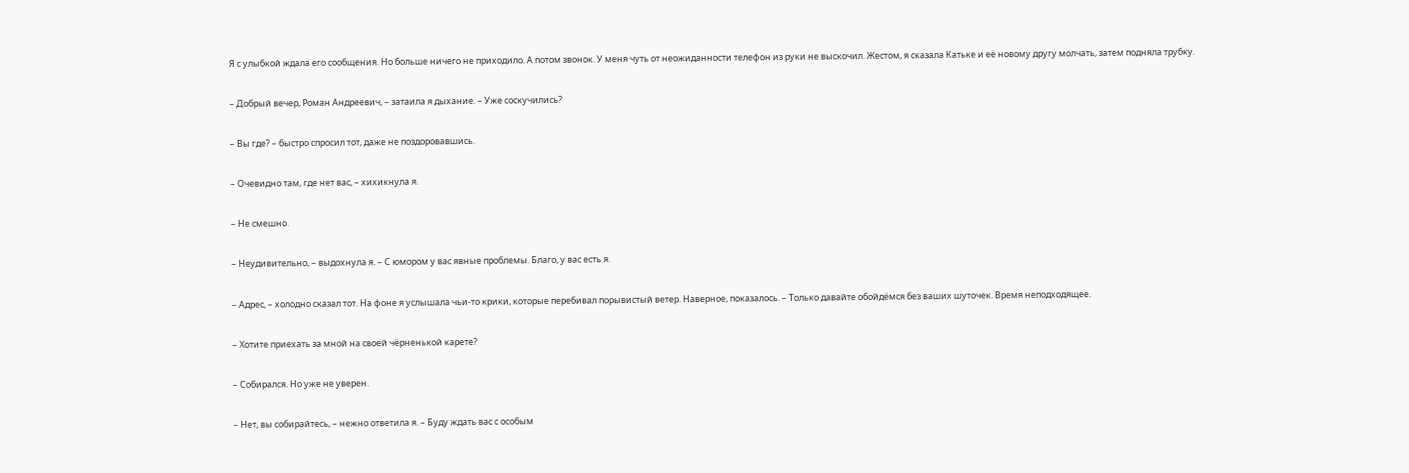Я с улыбкой ждала его сообщения. Но больше ничего не приходило. А потом звонок. У меня чуть от неожиданности телефон из руки не выскочил. Жестом, я сказала Катьке и её новому другу молчать, затем подняла трубку.

– Добрый вечер, Роман Андреевич, – затаила я дыхание. – Уже соскучились?

– Вы где? – быстро спросил тот, даже не поздоровавшись.

– Очевидно там, где нет вас, – хихикнула я.

– Не смешно.

– Неудивительно, – выдохнула я. – С юмором у вас явные проблемы. Благо, у вас есть я.

– Адрес, – холодно сказал тот. На фоне я услышала чьи-то крики, которые перебивал порывистый ветер. Наверное, показалось. – Только давайте обойдёмся без ваших шуточек. Время неподходящее.

– Хотите приехать за мной на своей чёрненькой карете?

– Собирался. Но уже не уверен.

– Нет, вы собирайтесь, – нежно ответила я. – Буду ждать вас с особым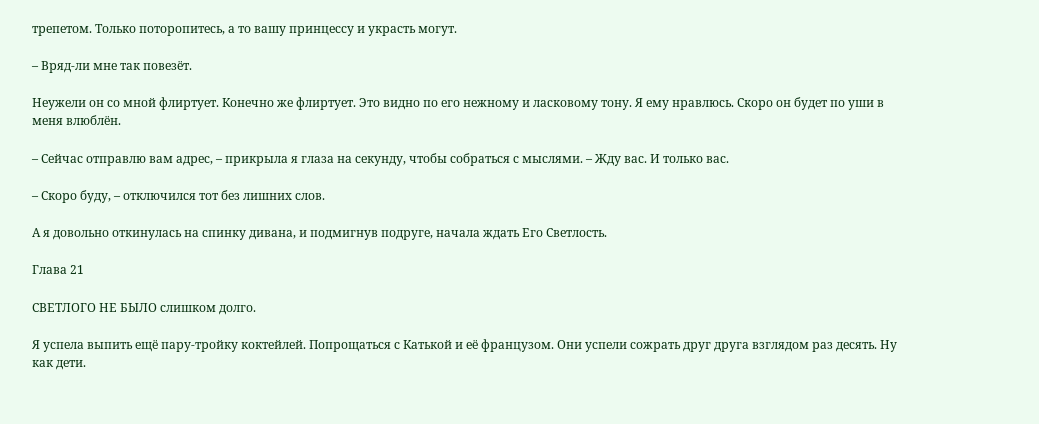трепетом. Только поторопитесь, а то вашу принцессу и украсть могут.

– Вряд-ли мне так повезёт.

Неужели он со мной флиртует. Конечно же флиртует. Это видно по его нежному и ласковому тону. Я ему нравлюсь. Скоро он будет по уши в меня влюблён.

– Сейчас отправлю вам адрес, – прикрыла я глаза на секунду, чтобы собраться с мыслями. – Жду вас. И только вас.

– Скоро буду, – отключился тот без лишних слов.

А я довольно откинулась на спинку дивана, и подмигнув подруге, начала ждать Его Светлость.

Глава 21

СВЕТЛОГО НЕ БЫЛО слишком долго.

Я успела выпить ещё пару-тройку коктейлей. Попрощаться с Катькой и её французом. Они успели сожрать друг друга взглядом раз десять. Ну как дети.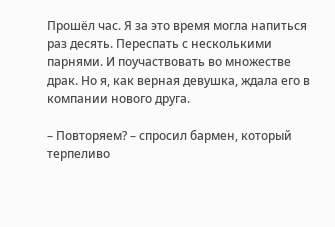Прошёл час. Я за это время могла напиться раз десять. Переспать с несколькими парнями. И поучаствовать во множестве драк. Но я, как верная девушка, ждала его в компании нового друга.

– Повторяем? – спросил бармен, который терпеливо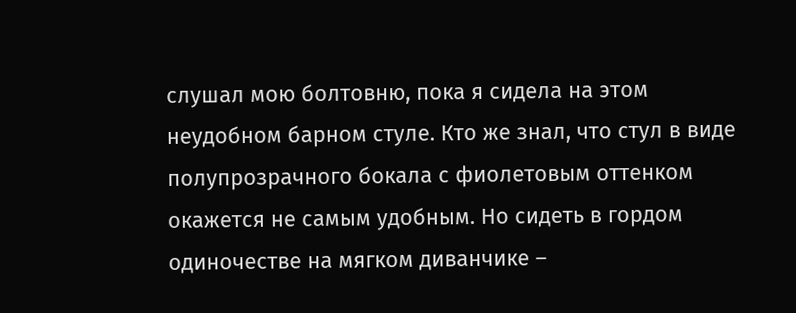слушал мою болтовню, пока я сидела на этом неудобном барном стуле. Кто же знал, что стул в виде полупрозрачного бокала с фиолетовым оттенком окажется не самым удобным. Но сидеть в гордом одиночестве на мягком диванчике –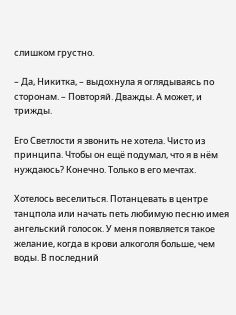слишком грустно.

– Да, Никитка, – выдохнула я оглядываясь по сторонам. – Повторяй. Дважды. А может, и трижды.

Его Светлости я звонить не хотела. Чисто из принципа. Чтобы он ещё подумал, что я в нём нуждаюсь? Конечно. Только в его мечтах.

Хотелось веселиться. Потанцевать в центре танцпола или начать петь любимую песню имея ангельский голосок. У меня появляется такое желание, когда в крови алкоголя больше, чем воды. В последний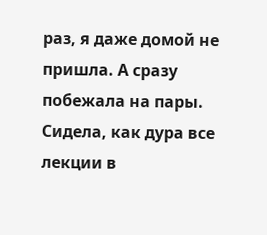раз, я даже домой не пришла. А сразу побежала на пары. Сидела, как дура все лекции в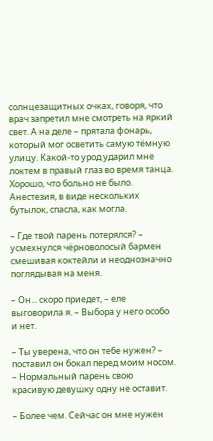солнцезащитных очках, говоря, что врач запретил мне смотреть на яркий свет. А на деле – прятала фонарь, который мог осветить самую тёмную улицу. Какой-то урод ударил мне локтем в правый глаз во время танца. Хорошо, что больно не было. Анестезия, в виде нескольких бутылок, спасла, как могла.

– Где твой парень потерялся? – усмехнулся чёрноволосый бармен смешивая коктейли и неоднозначно поглядывая на меня.

– Он... скоро приедет, – еле выговорила я. – Выбора у него особо и нет.

– Ты уверена, что он тебе нужен? – поставил он бокал перед моим носом. – Нормальный парень свою красивую девушку одну не оставит.

– Более чем. Сейчас он мне нужен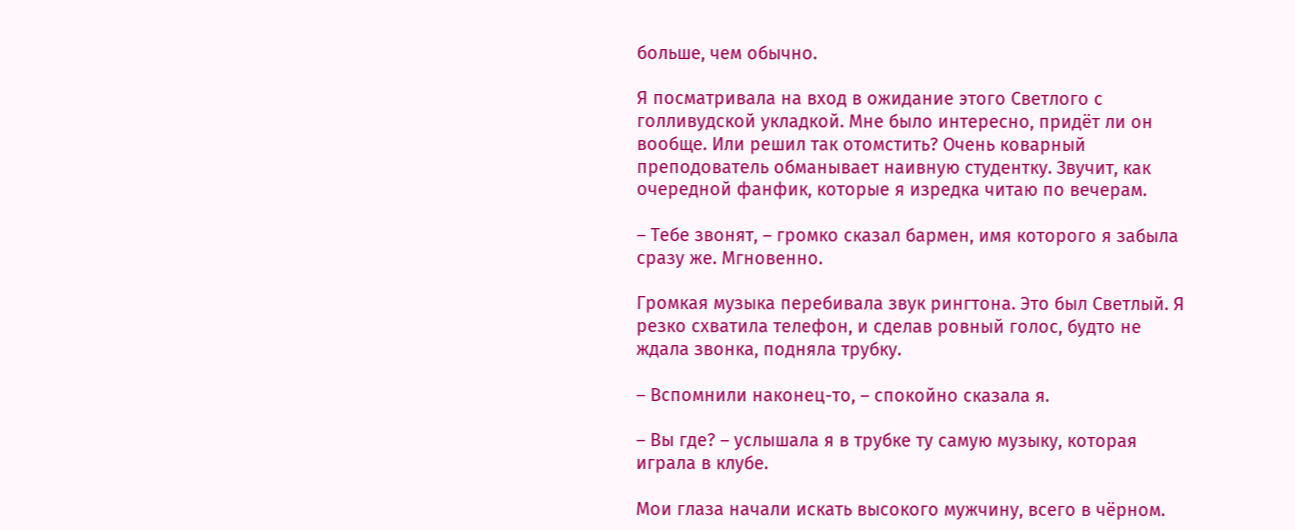больше, чем обычно.

Я посматривала на вход в ожидание этого Светлого с голливудской укладкой. Мне было интересно, придёт ли он вообще. Или решил так отомстить? Очень коварный преподователь обманывает наивную студентку. Звучит, как очередной фанфик, которые я изредка читаю по вечерам.

– Тебе звонят, – громко сказал бармен, имя которого я забыла сразу же. Мгновенно.

Громкая музыка перебивала звук рингтона. Это был Светлый. Я резко схватила телефон, и сделав ровный голос, будто не ждала звонка, подняла трубку.

– Вспомнили наконец-то, – спокойно сказала я.

– Вы где? – услышала я в трубке ту самую музыку, которая играла в клубе.

Мои глаза начали искать высокого мужчину, всего в чёрном.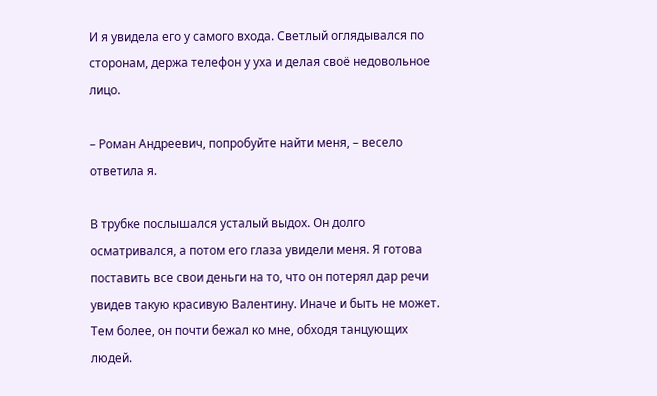И я увидела его у самого входа. Светлый оглядывался по сторонам, держа телефон у уха и делая своё недовольное лицо.

– Роман Андреевич, попробуйте найти меня, – весело ответила я.

В трубке послышался усталый выдох. Он долго осматривался, а потом его глаза увидели меня. Я готова поставить все свои деньги на то, что он потерял дар речи увидев такую красивую Валентину. Иначе и быть не может. Тем более, он почти бежал ко мне, обходя танцующих людей.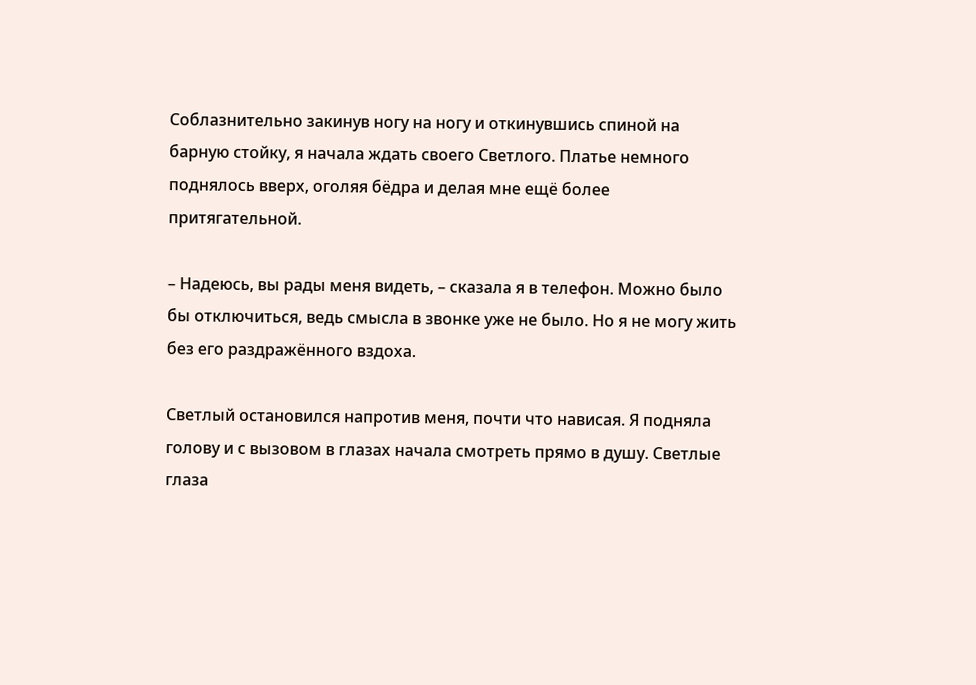Соблазнительно закинув ногу на ногу и откинувшись спиной на барную стойку, я начала ждать своего Светлого. Платье немного поднялось вверх, оголяя бёдра и делая мне ещё более притягательной.

– Надеюсь, вы рады меня видеть, – сказала я в телефон. Можно было бы отключиться, ведь смысла в звонке уже не было. Но я не могу жить без его раздражённого вздоха.

Светлый остановился напротив меня, почти что нависая. Я подняла голову и с вызовом в глазах начала смотреть прямо в душу. Светлые глаза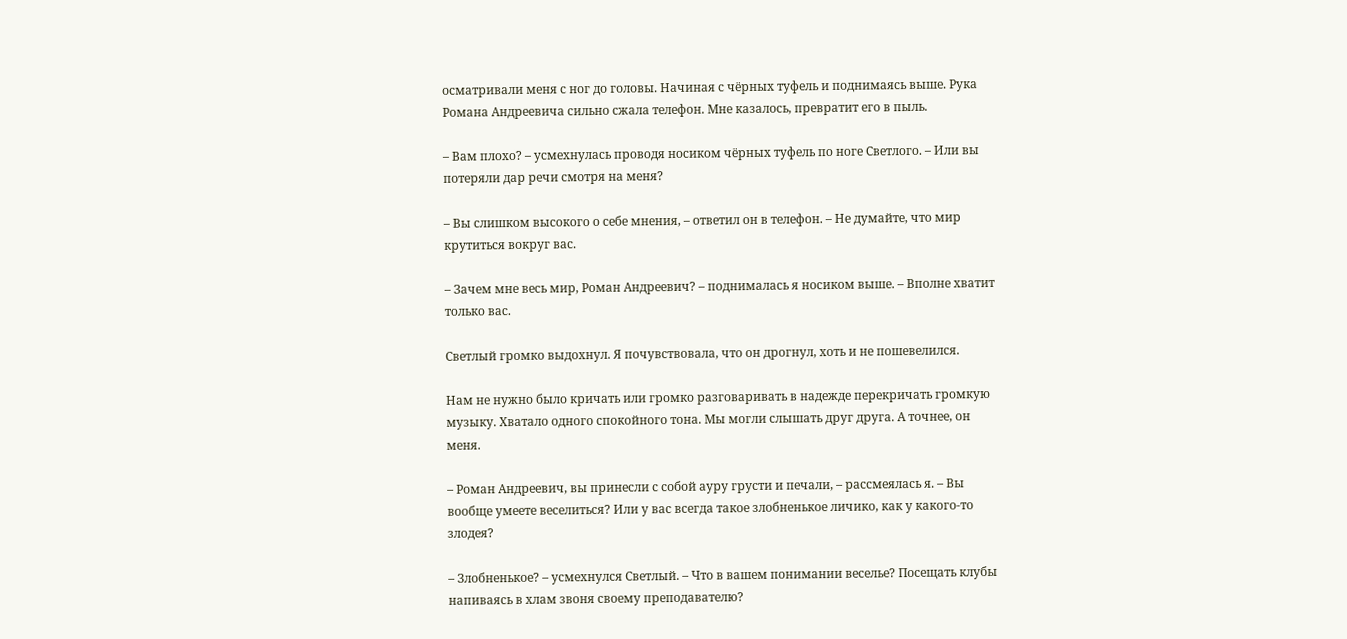осматривали меня с ног до головы. Начиная с чёрных туфель и поднимаясь выше. Рука Романа Андреевича сильно сжала телефон. Мне казалось, превратит его в пыль.

– Вам плохо? – усмехнулась проводя носиком чёрных туфель по ноге Светлого. – Или вы потеряли дар речи смотря на меня?

– Вы слишком высокого о себе мнения, – ответил он в телефон. – Не думайте, что мир крутиться вокруг вас.

– Зачем мне весь мир, Роман Андреевич? – поднималась я носиком выше. – Вполне хватит только вас.

Светлый громко выдохнул. Я почувствовала, что он дрогнул, хоть и не пошевелился.

Нам не нужно было кричать или громко разговаривать в надежде перекричать громкую музыку. Хватало одного спокойного тона. Мы могли слышать друг друга. А точнее, он меня.

– Роман Андреевич, вы принесли с собой ауру грусти и печали, – рассмеялась я. – Вы вообще умеете веселиться? Или у вас всегда такое злобненькое личико, как у какого-то злодея?

– Злобненькое? – усмехнулся Светлый. – Что в вашем понимании веселье? Посещать клубы напиваясь в хлам звоня своему преподавателю?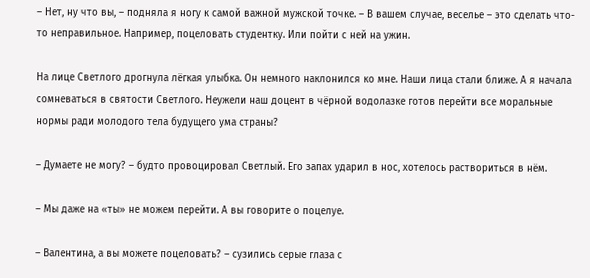– Нет, ну что вы, – подняла я ногу к самой важной мужской точке. – В вашем случае, веселье – это сделать что-то неправильное. Например, поцеловать студентку. Или пойти с ней на ужин.

На лице Светлого дрогнула лёгкая улыбка. Он немного наклонился ко мне. Наши лица стали ближе. А я начала сомневаться в святости Светлого. Неужели наш доцент в чёрной водолазке готов перейти все моральные нормы ради молодого тела будущего ума страны?

– Думаете не могу? – будто провоцировал Светлый. Его запах ударил в нос, хотелось раствориться в нём.

– Мы даже на «ты» не можем перейти. А вы говорите о поцелуе.

– Валентина, а вы можете поцеловать? – сузились серые глаза с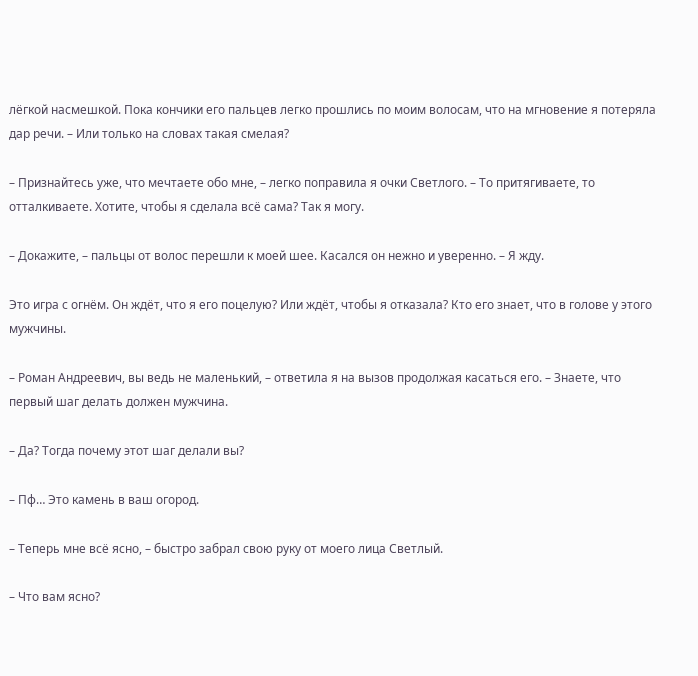лёгкой насмешкой. Пока кончики его пальцев легко прошлись по моим волосам, что на мгновение я потеряла дар речи. – Или только на словах такая смелая?

– Признайтесь уже, что мечтаете обо мне, – легко поправила я очки Светлого. – То притягиваете, то отталкиваете. Хотите, чтобы я сделала всё сама? Так я могу.

– Докажите, – пальцы от волос перешли к моей шее. Касался он нежно и уверенно. – Я жду.

Это игра с огнём. Он ждёт, что я его поцелую? Или ждёт, чтобы я отказала? Кто его знает, что в голове у этого мужчины.

– Роман Андреевич, вы ведь не маленький, – ответила я на вызов продолжая касаться его. – Знаете, что первый шаг делать должен мужчина.

– Да? Тогда почему этот шаг делали вы?

– Пф… Это камень в ваш огород.

– Теперь мне всё ясно, – быстро забрал свою руку от моего лица Светлый.

– Что вам ясно?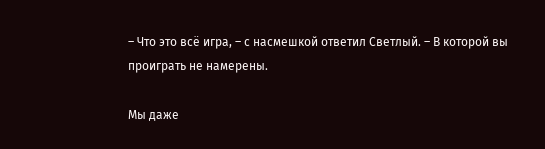– Что это всё игра, – с насмешкой ответил Светлый. – В которой вы проиграть не намерены.

Мы даже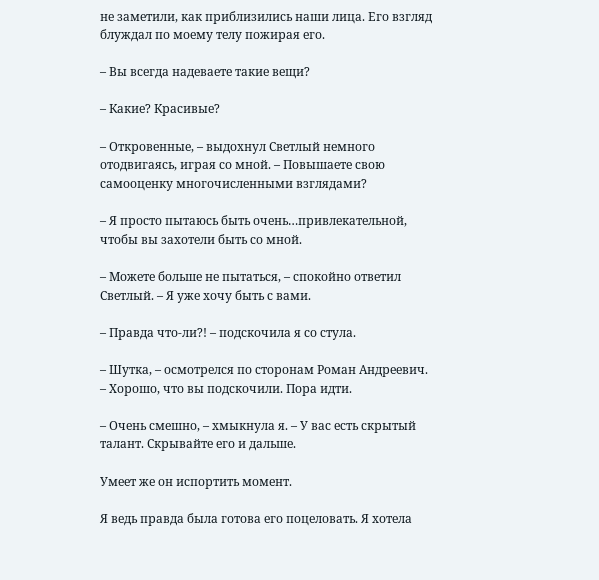не заметили, как приблизились наши лица. Его взгляд блуждал по моему телу пожирая его.

– Вы всегда надеваете такие вещи?

– Какие? Красивые?

– Откровенные, – выдохнул Светлый немного отодвигаясь, играя со мной. – Повышаете свою самооценку многочисленными взглядами?

– Я просто пытаюсь быть очень…привлекательной, чтобы вы захотели быть со мной.

– Можете больше не пытаться, – спокойно ответил Светлый. – Я уже хочу быть с вами.

– Правда что-ли?! – подскочила я со стула.

– Шутка, – осмотрелся по сторонам Роман Андреевич. – Хорошо, что вы подскочили. Пора идти.

– Очень смешно, – хмыкнула я. – У вас есть скрытый талант. Скрывайте его и дальше.

Умеет же он испортить момент.

Я ведь правда была готова его поцеловать. Я хотела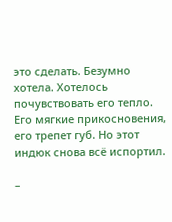это сделать. Безумно хотела. Хотелось почувствовать его тепло. Его мягкие прикосновения, его трепет губ. Но этот индюк снова всё испортил.

–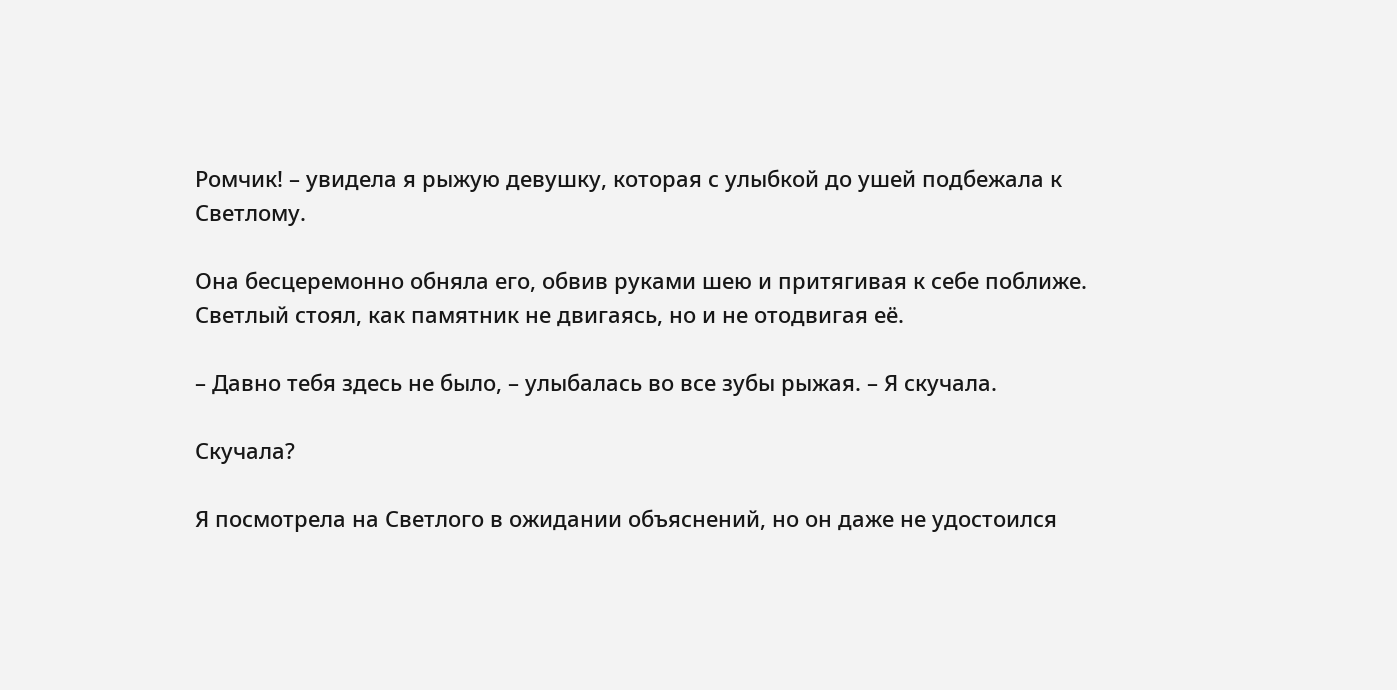Ромчик! – увидела я рыжую девушку, которая с улыбкой до ушей подбежала к Светлому.

Она бесцеремонно обняла его, обвив руками шею и притягивая к себе поближе. Светлый стоял, как памятник не двигаясь, но и не отодвигая её.

– Давно тебя здесь не было, – улыбалась во все зубы рыжая. – Я скучала.

Скучала?

Я посмотрела на Светлого в ожидании объяснений, но он даже не удостоился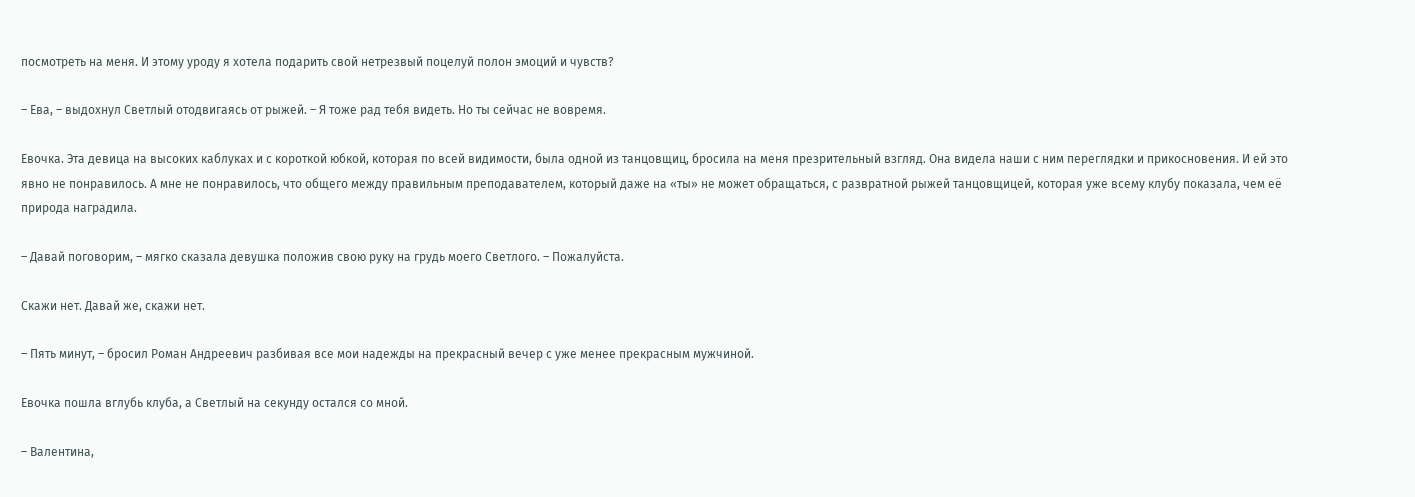посмотреть на меня. И этому уроду я хотела подарить свой нетрезвый поцелуй полон эмоций и чувств?

– Ева, – выдохнул Светлый отодвигаясь от рыжей. – Я тоже рад тебя видеть. Но ты сейчас не вовремя.

Евочка. Эта девица на высоких каблуках и с короткой юбкой, которая по всей видимости, была одной из танцовщиц, бросила на меня презрительный взгляд. Она видела наши с ним переглядки и прикосновения. И ей это явно не понравилось. А мне не понравилось, что общего между правильным преподавателем, который даже на «ты» не может обращаться, с развратной рыжей танцовщицей, которая уже всему клубу показала, чем её природа наградила.

– Давай поговорим, – мягко сказала девушка положив свою руку на грудь моего Светлого. – Пожалуйста.

Скажи нет. Давай же, скажи нет.

– Пять минут, – бросил Роман Андреевич разбивая все мои надежды на прекрасный вечер с уже менее прекрасным мужчиной.

Евочка пошла вглубь клуба, а Светлый на секунду остался со мной.

– Валентина,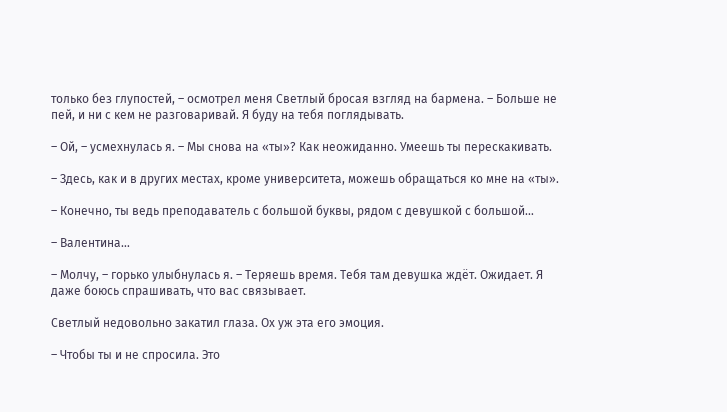только без глупостей, – осмотрел меня Светлый бросая взгляд на бармена. – Больше не пей, и ни с кем не разговаривай. Я буду на тебя поглядывать.

– Ой, – усмехнулась я. – Мы снова на «ты»? Как неожиданно. Умеешь ты перескакивать.

– Здесь, как и в других местах, кроме университета, можешь обращаться ко мне на «ты».

– Конечно, ты ведь преподаватель с большой буквы, рядом с девушкой с большой…

– Валентина…

– Молчу, – горько улыбнулась я. – Теряешь время. Тебя там девушка ждёт. Ожидает. Я даже боюсь спрашивать, что вас связывает.

Светлый недовольно закатил глаза. Ох уж эта его эмоция.

– Чтобы ты и не спросила. Это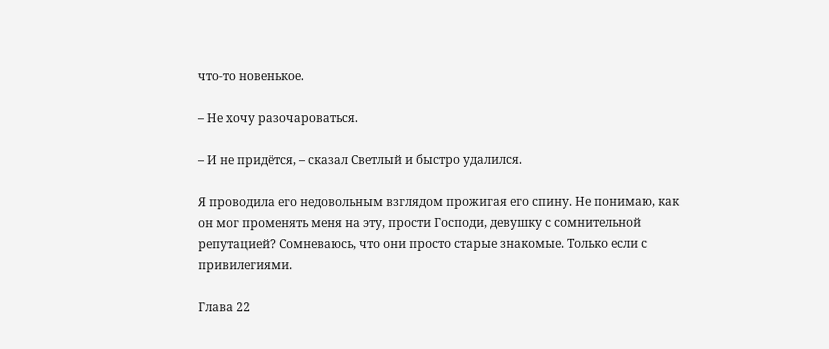что-то новенькое.

– Не хочу разочароваться.

– И не придётся, – сказал Светлый и быстро удалился.

Я проводила его недовольным взглядом прожигая его спину. Не понимаю, как он мог променять меня на эту, прости Господи, девушку с сомнительной репутацией? Сомневаюсь, что они просто старые знакомые. Только если с привилегиями.

Глава 22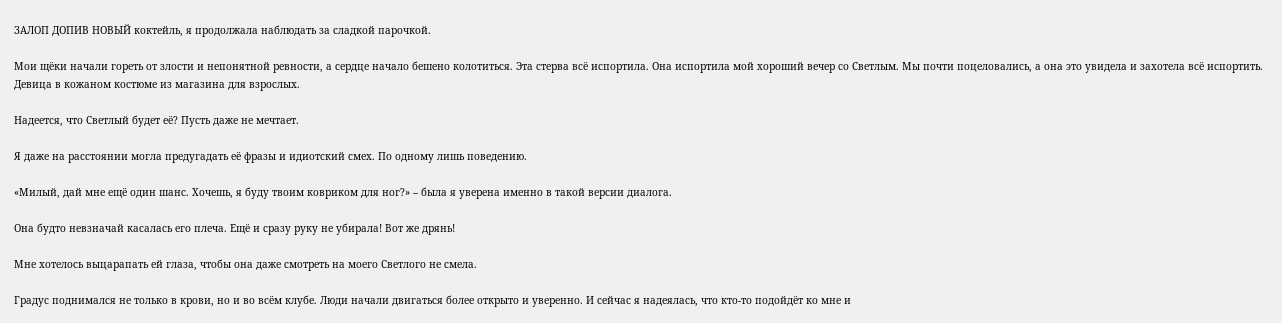ЗАЛОП ДОПИВ НОВЫЙ коктейль, я продолжала наблюдать за сладкой парочкой.

Мои щёки начали гореть от злости и непонятной ревности, а сердце начало бешено колотиться. Эта стерва всё испортила. Она испортила мой хороший вечер со Светлым. Мы почти поцеловались, а она это увидела и захотела всё испортить. Девица в кожаном костюме из магазина для взрослых.

Надеется, что Светлый будет её? Пусть даже не мечтает.

Я даже на расстоянии могла предугадать её фразы и идиотский смех. По одному лишь поведению.

«Милый, дай мне ещё один шанс. Хочешь, я буду твоим ковриком для ног?» – была я уверена именно в такой версии диалога.

Она будто невзначай касалась его плеча. Ещё и сразу руку не убирала! Вот же дрянь!

Мне хотелось выцарапать ей глаза, чтобы она даже смотреть на моего Светлого не смела.

Градус поднимался не только в крови, но и во всём клубе. Люди начали двигаться более открыто и уверенно. И сейчас я надеялась, что кто-то подойдёт ко мне и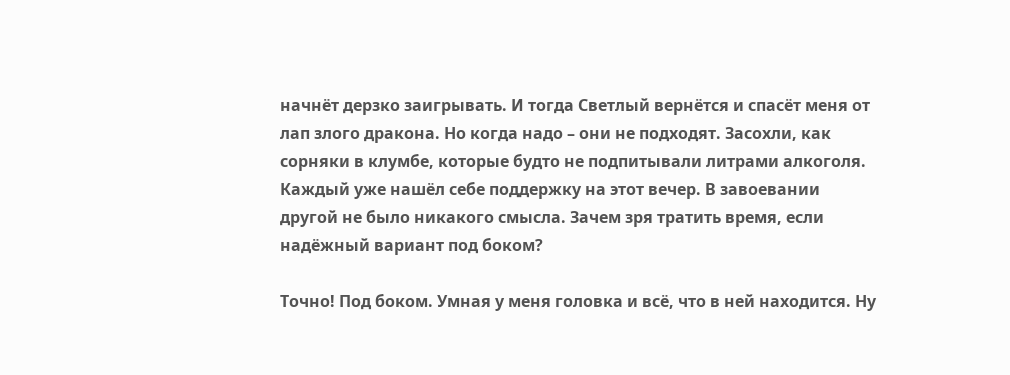начнёт дерзко заигрывать. И тогда Светлый вернётся и спасёт меня от лап злого дракона. Но когда надо – они не подходят. Засохли, как сорняки в клумбе, которые будто не подпитывали литрами алкоголя. Каждый уже нашёл себе поддержку на этот вечер. В завоевании другой не было никакого смысла. Зачем зря тратить время, если надёжный вариант под боком?

Точно! Под боком. Умная у меня головка и всё, что в ней находится. Ну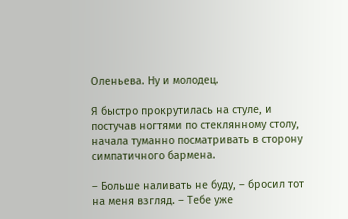Оленьева. Ну и молодец.

Я быстро прокрутилась на стуле, и постучав ногтями по стеклянному столу, начала туманно посматривать в сторону симпатичного бармена.

– Больше наливать не буду, – бросил тот на меня взгляд. – Тебе уже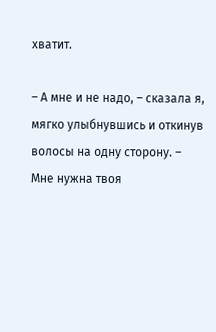хватит.

– А мне и не надо, – сказала я, мягко улыбнувшись и откинув волосы на одну сторону. – Мне нужна твоя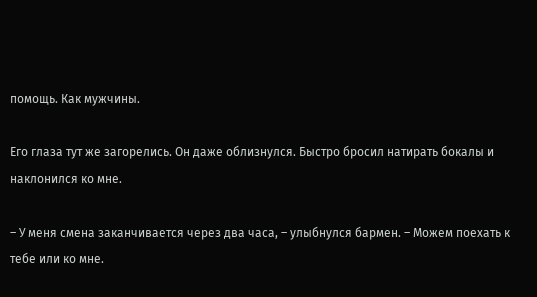помощь. Как мужчины.

Его глаза тут же загорелись. Он даже облизнулся. Быстро бросил натирать бокалы и наклонился ко мне.

– У меня смена заканчивается через два часа, – улыбнулся бармен. – Можем поехать к тебе или ко мне.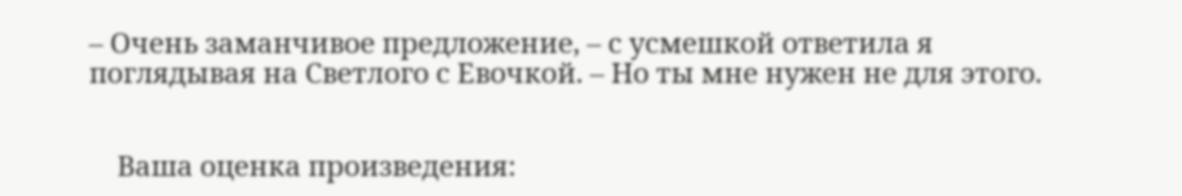– Очень заманчивое предложение, – с усмешкой ответила я поглядывая на Светлого с Евочкой. – Но ты мне нужен не для этого.


    Ваша оценка произведения: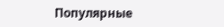Популярные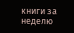книги за неделю